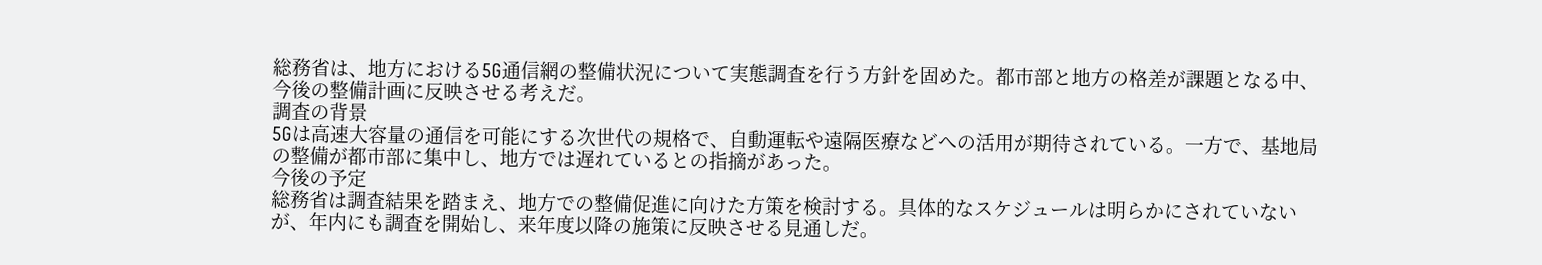総務省は、地方における5G通信網の整備状況について実態調査を行う方針を固めた。都市部と地方の格差が課題となる中、今後の整備計画に反映させる考えだ。
調査の背景
5Gは高速大容量の通信を可能にする次世代の規格で、自動運転や遠隔医療などへの活用が期待されている。一方で、基地局の整備が都市部に集中し、地方では遅れているとの指摘があった。
今後の予定
総務省は調査結果を踏まえ、地方での整備促進に向けた方策を検討する。具体的なスケジュールは明らかにされていないが、年内にも調査を開始し、来年度以降の施策に反映させる見通しだ。